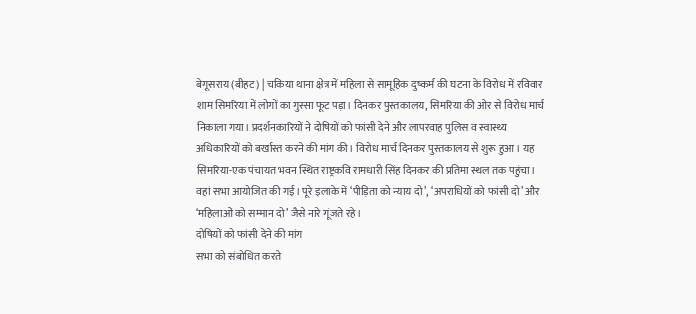बेगूसराय (बीहट) | चकिया थाना क्षेत्र में महिला से सामूहिक दुष्कर्म की घटना के विरोध में रविवार शाम सिमरिया में लोगों का गुस्सा फूट पड़ा। दिनकर पुस्तकालय, सिमरिया की ओर से विरोध मार्च निकाला गया। प्रदर्शनकारियों ने दोषियों को फांसी देने और लापरवाह पुलिस व स्वास्थ्य अधिकारियों को बर्खास्त करने की मांग की। विरोध मार्च दिनकर पुस्तकालय से शुरू हुआ। यह सिमरिया-एक पंचायत भवन स्थित राष्ट्रकवि रामधारी सिंह दिनकर की प्रतिमा स्थल तक पहुंचा। वहां सभा आयोजित की गई। पूरे इलाके में ‘पीड़िता को न्याय दो’, ‘अपराधियों को फांसी दो’ और ‘महिलाओं को सम्मान दो’ जैसे नारे गूंजते रहे।
दोषियों को फांसी देने की मांग
सभा को संबोधित करते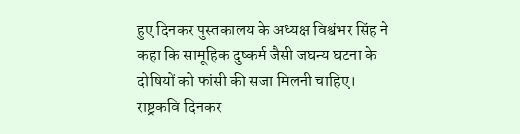हुए दिनकर पुस्तकालय के अध्यक्ष विश्वंभर सिंह ने कहा कि सामूहिक दुष्कर्म जैसी जघन्य घटना के दोषियों को फांसी की सजा मिलनी चाहिए। राष्ट्रकवि दिनकर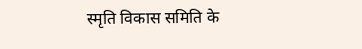स्मृति विकास समिति के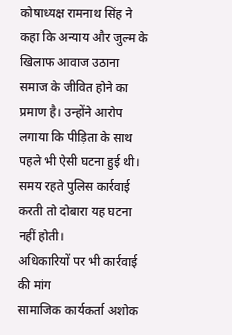कोषाध्यक्ष रामनाथ सिंह ने कहा कि अन्याय और जुल्म के खिलाफ आवाज उठाना समाज के जीवित होने का प्रमाण है। उन्होंने आरोप लगाया कि पीड़िता के साथ पहले भी ऐसी घटना हुई थी। समय रहते पुलिस कार्रवाई करती तो दोबारा यह घटना नहीं होती।
अधिकारियों पर भी कार्रवाई की मांग
सामाजिक कार्यकर्ता अशोक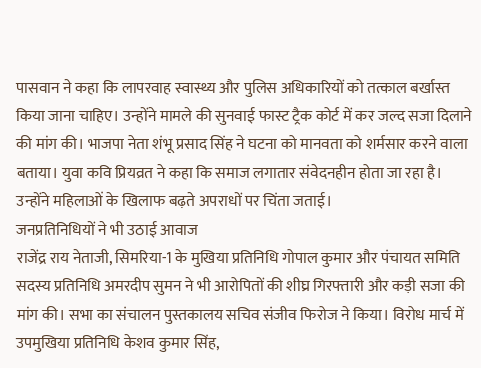पासवान ने कहा कि लापरवाह स्वास्थ्य और पुलिस अधिकारियों को तत्काल बर्खास्त किया जाना चाहिए। उन्होंने मामले की सुनवाई फास्ट ट्रैक कोर्ट में कर जल्द सजा दिलाने की मांग की। भाजपा नेता शंभू प्रसाद सिंह ने घटना को मानवता को शर्मसार करने वाला बताया। युवा कवि प्रियव्रत ने कहा कि समाज लगातार संवेदनहीन होता जा रहा है। उन्होंने महिलाओं के खिलाफ बढ़ते अपराधों पर चिंता जताई।
जनप्रतिनिधियों ने भी उठाई आवाज
राजेंद्र राय नेताजी, सिमरिया-1 के मुखिया प्रतिनिधि गोपाल कुमार और पंचायत समिति सदस्य प्रतिनिधि अमरदीप सुमन ने भी आरोपितों की शीघ्र गिरफ्तारी और कड़ी सजा की मांग की। सभा का संचालन पुस्तकालय सचिव संजीव फिरोज ने किया। विरोध मार्च में उपमुखिया प्रतिनिधि केशव कुमार सिंह,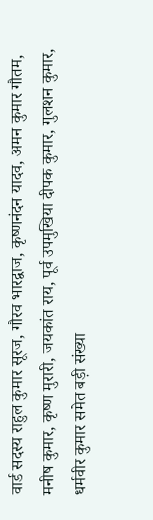वार्ड सदस्य राहुल कुमार सूरज, गौरव भारद्वाज, कृष्णनंदन यादव, अमन कुमार गौतम, मनीष कुमार, कृष्ण मुरारी, जयकांत राय, पूर्व उपमुखिया दीपक कुमार, गुलशन कुमार, धर्मवीर कुमार समेत बड़ी संख्या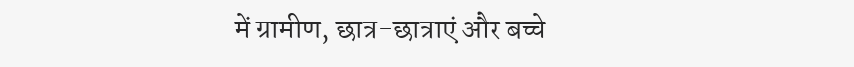में ग्रामीण, छात्र-छात्राएं और बच्चे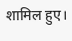शामिल हुए।